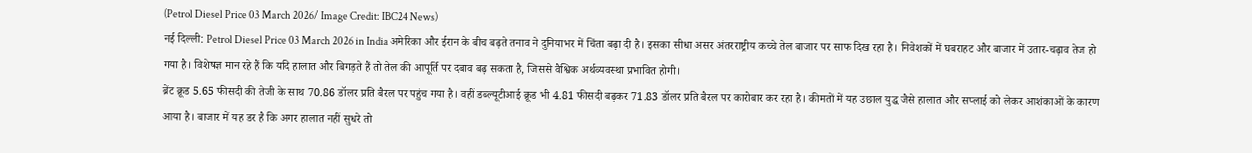(Petrol Diesel Price 03 March 2026/ Image Credit: IBC24 News)
नई दिल्ली: Petrol Diesel Price 03 March 2026 in India अमेरिका और ईरान के बीच बढ़ते तनाव ने दुनियाभर में चिंता बढ़ा दी है। इसका सीधा असर अंतरराष्ट्रीय कच्चे तेल बाजार पर साफ दिख रहा है। निवेशकों में घबराहट और बाजार में उतार-चढ़ाव तेज हो गया है। विशेषज्ञ मान रहे हैं कि यदि हालात और बिगड़ते हैं तो तेल की आपूर्ति पर दबाव बढ़ सकता है, जिससे वैश्विक अर्थव्यवस्था प्रभावित होगी।
ब्रेंट क्रूड 5.65 फीसदी की तेजी के साथ 70.86 डॉलर प्रति बैरल पर पहुंच गया है। वहीं डब्ल्यूटीआई क्रूड भी 4.81 फीसदी बढ़कर 71.83 डॉलर प्रति बैरल पर कारोबार कर रहा है। कीमतों में यह उछाल युद्ध जैसे हालात और सप्लाई को लेकर आशंकाओं के कारण आया है। बाजार में यह डर है कि अगर हालात नहीं सुधरे तो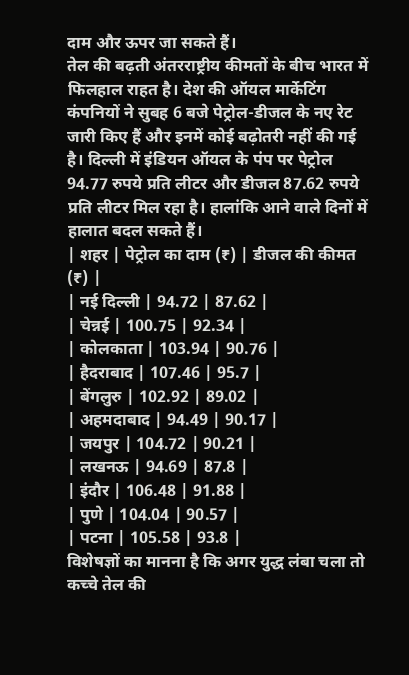दाम और ऊपर जा सकते हैं।
तेल की बढ़ती अंतरराष्ट्रीय कीमतों के बीच भारत में फिलहाल राहत है। देश की ऑयल मार्केटिंग कंपनियों ने सुबह 6 बजे पेट्रोल-डीजल के नए रेट जारी किए हैं और इनमें कोई बढ़ोतरी नहीं की गई है। दिल्ली में इंडियन ऑयल के पंप पर पेट्रोल 94.77 रुपये प्रति लीटर और डीजल 87.62 रुपये प्रति लीटर मिल रहा है। हालांकि आने वाले दिनों में हालात बदल सकते हैं।
| शहर | पेट्रोल का दाम (₹) | डीजल की कीमत (₹) |
| नई दिल्ली | 94.72 | 87.62 |
| चेन्नई | 100.75 | 92.34 |
| कोलकाता | 103.94 | 90.76 |
| हैदराबाद | 107.46 | 95.7 |
| बेंगलुरु | 102.92 | 89.02 |
| अहमदाबाद | 94.49 | 90.17 |
| जयपुर | 104.72 | 90.21 |
| लखनऊ | 94.69 | 87.8 |
| इंदौर | 106.48 | 91.88 |
| पुणे | 104.04 | 90.57 |
| पटना | 105.58 | 93.8 |
विशेषज्ञों का मानना है कि अगर युद्ध लंबा चला तो कच्चे तेल की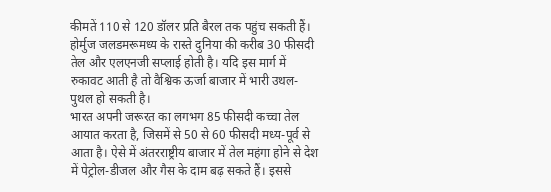कीमतें 110 से 120 डॉलर प्रति बैरल तक पहुंच सकती हैं। होर्मुज जलडमरूमध्य के रास्ते दुनिया की करीब 30 फीसदी तेल और एलएनजी सप्लाई होती है। यदि इस मार्ग में रुकावट आती है तो वैश्विक ऊर्जा बाजार में भारी उथल-पुथल हो सकती है।
भारत अपनी जरूरत का लगभग 85 फीसदी कच्चा तेल आयात करता है, जिसमें से 50 से 60 फीसदी मध्य-पूर्व से आता है। ऐसे में अंतरराष्ट्रीय बाजार में तेल महंगा होने से देश में पेट्रोल-डीजल और गैस के दाम बढ़ सकते हैं। इससे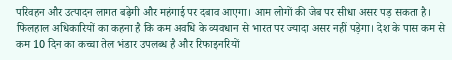परिवहन और उत्पादन लागत बढ़ेगी और महंगाई पर दबाव आएगा। आम लोगों की जेब पर सीधा असर पड़ सकता है।
फिलहाल अधिकारियों का कहना है कि कम अवधि के व्यवधान से भारत पर ज्यादा असर नहीं पड़ेगा। देश के पास कम से कम 10 दिन का कच्चा तेल भंडार उपलब्ध है और रिफाइनरियों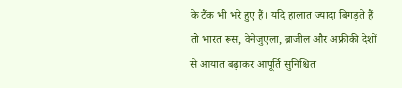के टैंक भी भरे हुए हैं। यदि हालात ज्यादा बिगड़ते हैं तो भारत रूस, वेनेजुएला, ब्राजील और अफ्रीकी देशों से आयात बढ़ाकर आपूर्ति सुनिश्चित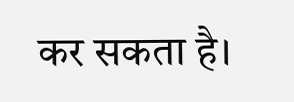कर सकता है।